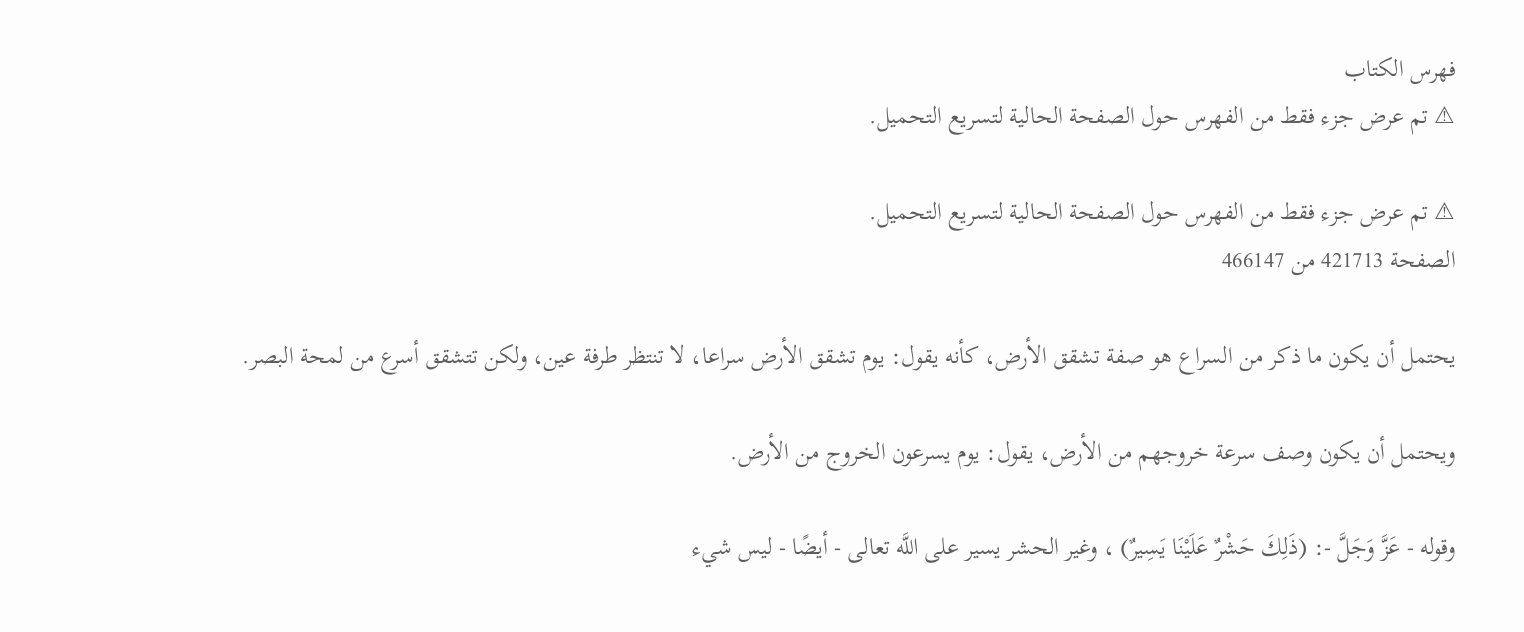فهرس الكتاب
⚠ تم عرض جزء فقط من الفهرس حول الصفحة الحالية لتسريع التحميل.

⚠ تم عرض جزء فقط من الفهرس حول الصفحة الحالية لتسريع التحميل.
الصفحة 421713 من 466147

يحتمل أن يكون ما ذكر من السراع هو صفة تشقق الأرض، كأنه يقول: يوم تشقق الأرض سراعا، لا تنتظر طرفة عين، ولكن تتشقق أسرع من لمحة البصر.

ويحتمل أن يكون وصف سرعة خروجهم من الأرض، يقول: يوم يسرعون الخروج من الأرض.

وقوله - عَزَّ وَجَلَّ -: (ذَلِكَ حَشْرٌ عَلَيْنَا يَسِيرٌ) ، وغير الحشر يسير على اللَّه تعالى - أيضًا - ليس شيء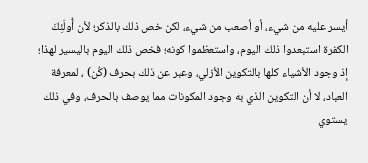أيسر عليه من شيء، أو أصعب من شيء، لكن خص ذلك بالذكر؛ لأن أُولَئِكَ الكفرة استبعدوا ذلك اليوم، واستعظموا كونه؛ فخص ذلك اليوم باليسير لهذا؛ إذ وجود الأشياء كلها بالتكوين الأزلي، وعبر عن ذلك بحرف (كُن) ، لمعرفة العباد، لا أن التكوين الذي به وجود المكونات مما يوصف بالحرف، وفي ذلك يستوي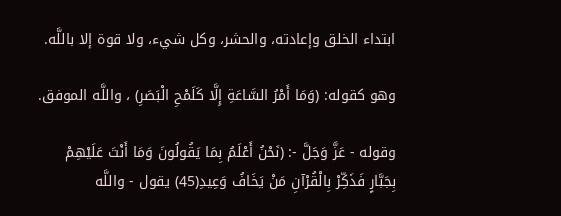ابتداء الخلق وإعادته، والحشر، وكل شيء، ولا قوة إلا باللَّه.

وهو كقوله: (وَمَا أَمْرُ السَّاعَةِ إِلَّا كَلَمْحِ الْبَصَرِ) ، واللَّه الموفق.

وقوله - عَزَّ وَجَلَّ -: (نَحْنُ أَعْلَمُ بِمَا يَقُولُونَ وَمَا أَنْتَ عَلَيْهِمْ بِجَبَّارٍ فَذَكِّرْ بِالْقُرْآنِ مَنْ يَخَافُ وَعِيدِ(45) يقول - واللَّه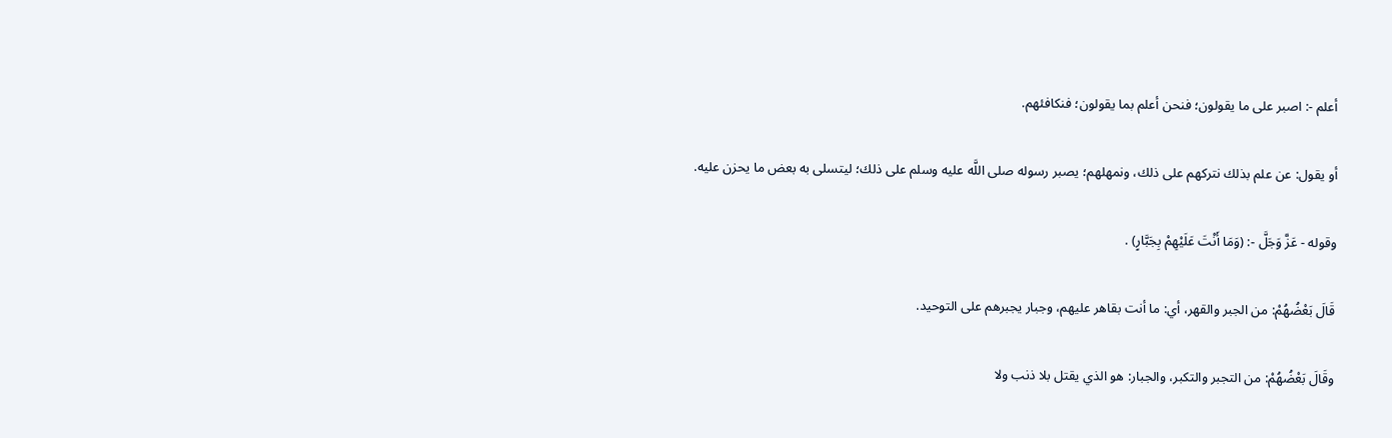أعلم -: اصبر على ما يقولون؛ فنحن أعلم بما يقولون؛ فنكافئهم.

أو يقول: عن علم بذلك نتركهم على ذلك، ونمهلهم؛ يصبر رسوله صلى اللَّه عليه وسلم على ذلك؛ ليتسلى به بعض ما يحزن عليه.

وقوله - عَزَّ وَجَلَّ -: (وَمَا أَنْتَ عَلَيْهِمْ بِجَبَّارٍ) .

قَالَ بَعْضُهُمْ: من الجبر والقهر، أي: ما أنت بقاهر عليهم، وجبار يجبرهم على التوحيد.

وقَالَ بَعْضُهُمْ: من التجبر والتكبر، والجبار: هو الذي يقتل بلا ذنب ولا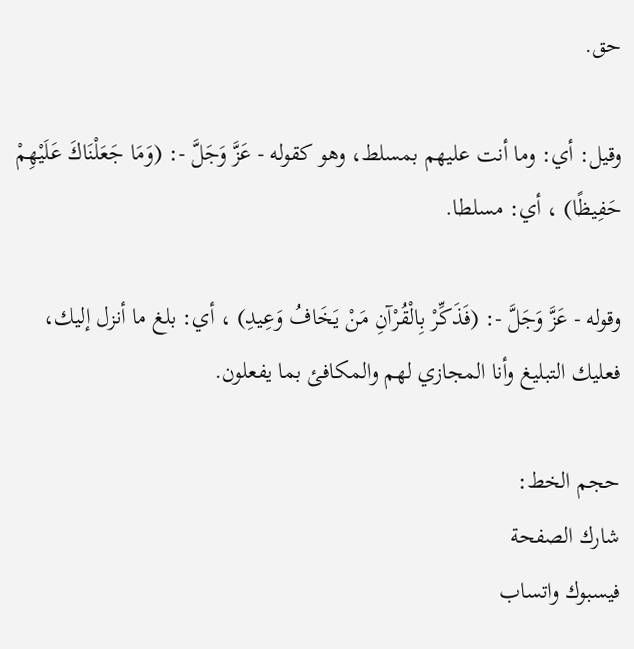حق.

وقيل: أي: وما أنت عليهم بمسلط، وهو كقوله - عَزَّ وَجَلَّ -: (وَمَا جَعَلْنَاكَ عَلَيْهِمْ حَفِيظًا) ، أي: مسلطا.

وقوله - عَزَّ وَجَلَّ -: (فَذَكِّرْ بِالْقُرْآنِ مَنْ يَخَافُ وَعِيدِ) ، أي: بلغ ما أنزل إليك، فعليك التبليغ وأنا المجازي لهم والمكافئ بما يفعلون.

حجم الخط:
شارك الصفحة
فيسبوك واتساب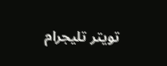تويتر تليجرام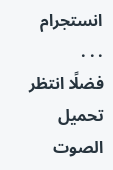انستجرام
. . .
فضلًا انتظر تحميل الصوت